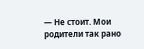— Не стоит. Мои родители так рано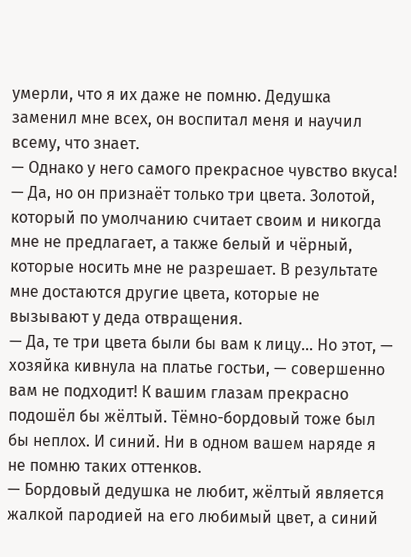умерли, что я их даже не помню. Дедушка заменил мне всех, он воспитал меня и научил всему, что знает.
— Однако у него самого прекрасное чувство вкуса!
— Да, но он признаёт только три цвета. Золотой, который по умолчанию считает своим и никогда мне не предлагает, а также белый и чёрный, которые носить мне не разрешает. В результате мне достаются другие цвета, которые не вызывают у деда отвращения.
— Да, те три цвета были бы вам к лицу… Но этот, — хозяйка кивнула на платье гостьи, — совершенно вам не подходит! К вашим глазам прекрасно подошёл бы жёлтый. Тёмно-бордовый тоже был бы неплох. И синий. Ни в одном вашем наряде я не помню таких оттенков.
— Бордовый дедушка не любит, жёлтый является жалкой пародией на его любимый цвет, а синий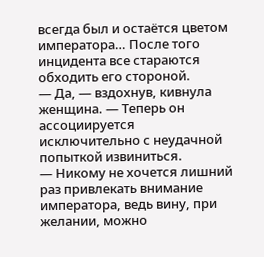всегда был и остаётся цветом императора… После того инцидента все стараются обходить его стороной.
— Да, — вздохнув, кивнула женщина. — Теперь он ассоциируется исключительно с неудачной попыткой извиниться.
— Никому не хочется лишний раз привлекать внимание императора, ведь вину, при желании, можно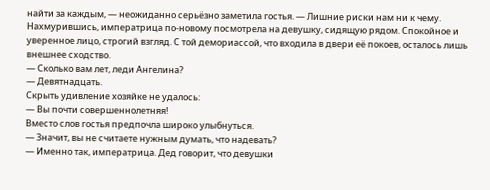найти за каждым, — неожиданно серьёзно заметила гостья. — Лишние риски нам ни к чему.
Нахмурившись, императрица по-новому посмотрела на девушку, сидящую рядом. Спокойное и уверенное лицо, строгий взгляд. С той демориассой, что входила в двери её покоев, осталось лишь внешнее сходство.
— Сколько вам лет, леди Ангелина?
— Девятнадцать.
Скрыть удивление хозяйке не удалось:
— Вы почти совершеннолетняя!
Вместо слов гостья предпочла широко улыбнуться.
— Значит, вы не считаете нужным думать, что надевать?
— Именно так, императрица. Дед говорит, что девушки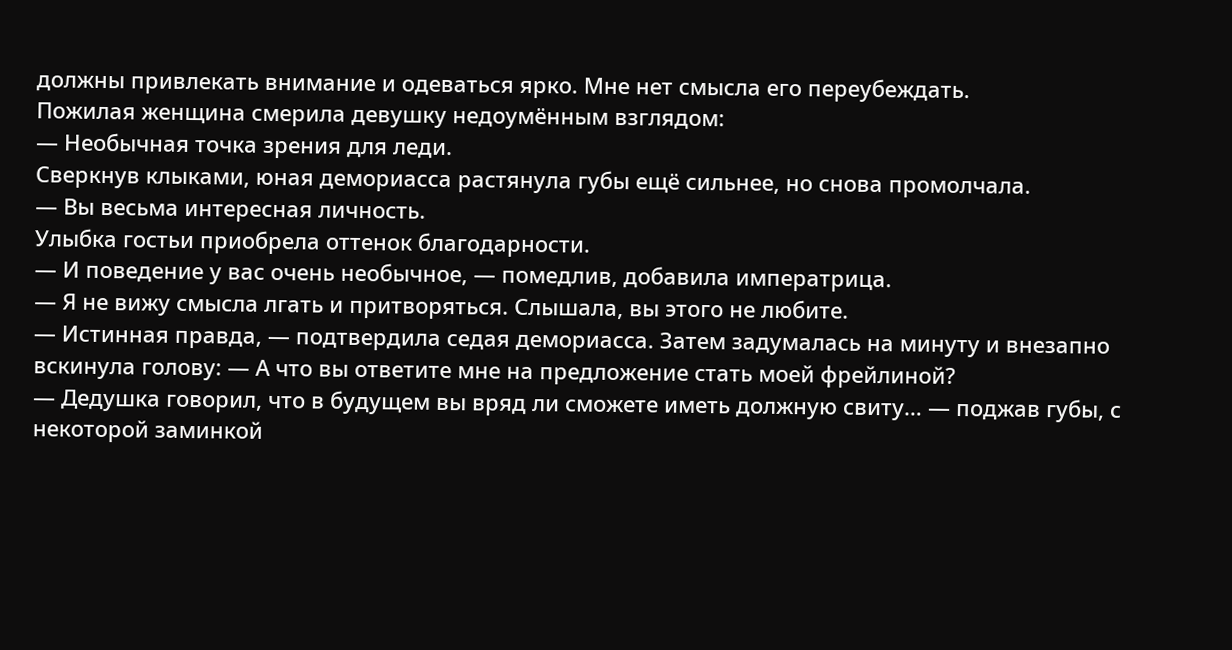должны привлекать внимание и одеваться ярко. Мне нет смысла его переубеждать.
Пожилая женщина смерила девушку недоумённым взглядом:
— Необычная точка зрения для леди.
Сверкнув клыками, юная демориасса растянула губы ещё сильнее, но снова промолчала.
— Вы весьма интересная личность.
Улыбка гостьи приобрела оттенок благодарности.
— И поведение у вас очень необычное, — помедлив, добавила императрица.
— Я не вижу смысла лгать и притворяться. Слышала, вы этого не любите.
— Истинная правда, — подтвердила седая демориасса. Затем задумалась на минуту и внезапно вскинула голову: — А что вы ответите мне на предложение стать моей фрейлиной?
— Дедушка говорил, что в будущем вы вряд ли сможете иметь должную свиту… — поджав губы, с некоторой заминкой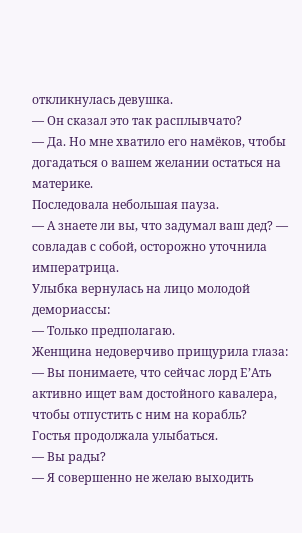откликнулась девушка.
— Он сказал это так расплывчато?
— Да. Но мне хватило его намёков, чтобы догадаться о вашем желании остаться на материке.
Последовала небольшая пауза.
— А знаете ли вы, что задумал ваш дед? — совладав с собой, осторожно уточнила императрица.
Улыбка вернулась на лицо молодой демориассы:
— Только предполагаю.
Женщина недоверчиво прищурила глаза:
— Вы понимаете, что сейчас лорд Е’Ать активно ищет вам достойного кавалера, чтобы отпустить с ним на корабль?
Гостья продолжала улыбаться.
— Вы рады?
— Я совершенно не желаю выходить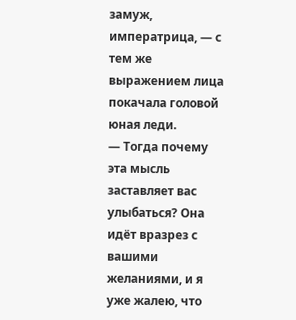замуж, императрица, — с тем же выражением лица покачала головой юная леди.
— Тогда почему эта мысль заставляет вас улыбаться? Она идёт вразрез с вашими желаниями, и я уже жалею, что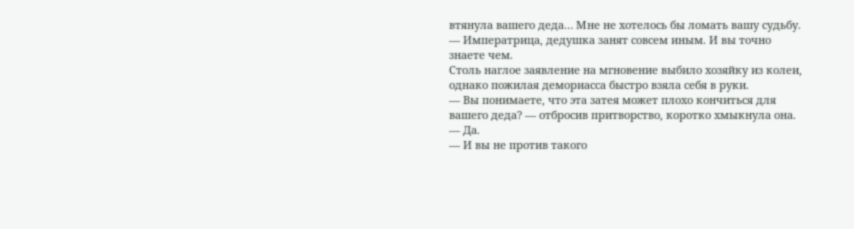втянула вашего деда… Мне не хотелось бы ломать вашу судьбу.
— Императрица, дедушка занят совсем иным. И вы точно знаете чем.
Столь наглое заявление на мгновение выбило хозяйку из колеи, однако пожилая демориасса быстро взяла себя в руки.
— Вы понимаете, что эта затея может плохо кончиться для вашего деда? — отбросив притворство, коротко хмыкнула она.
— Да.
— И вы не против такого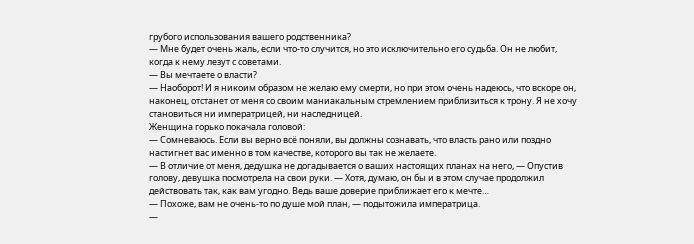грубого использования вашего родственника?
— Мне будет очень жаль, если что-то случится, но это исключительно его судьба. Он не любит, когда к нему лезут с советами.
— Вы мечтаете о власти?
— Наоборот! И я никоим образом не желаю ему смерти, но при этом очень надеюсь, что вскоре он, наконец, отстанет от меня со своим маниакальным стремлением приблизиться к трону. Я не хочу становиться ни императрицей, ни наследницей.
Женщина горько покачала головой:
— Сомневаюсь. Если вы верно всё поняли, вы должны сознавать, что власть рано или поздно настигнет вас именно в том качестве, которого вы так не желаете.
— В отличие от меня, дедушка не догадывается о ваших настоящих планах на него, — Опустив голову, девушка посмотрела на свои руки. — Хотя, думаю, он бы и в этом случае продолжил действовать так, как вам угодно. Ведь ваше доверие приближает его к мечте…
— Похоже, вам не очень-то по душе мой план, — подытожила императрица.
—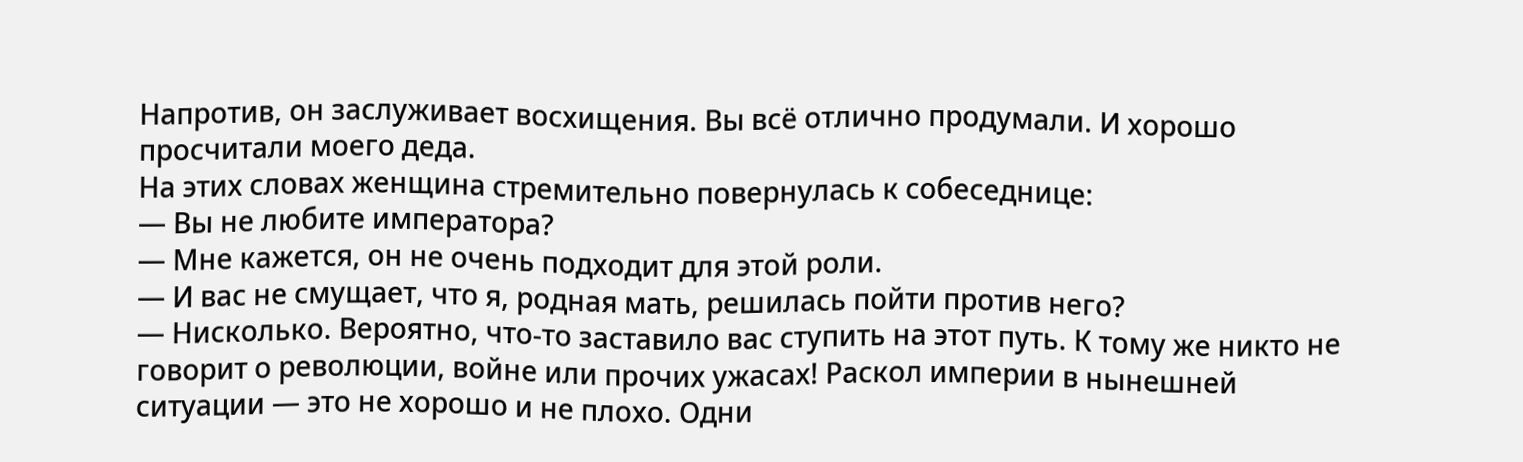Напротив, он заслуживает восхищения. Вы всё отлично продумали. И хорошо просчитали моего деда.
На этих словах женщина стремительно повернулась к собеседнице:
— Вы не любите императора?
— Мне кажется, он не очень подходит для этой роли.
— И вас не смущает, что я, родная мать, решилась пойти против него?
— Нисколько. Вероятно, что-то заставило вас ступить на этот путь. К тому же никто не говорит о революции, войне или прочих ужасах! Раскол империи в нынешней ситуации — это не хорошо и не плохо. Одни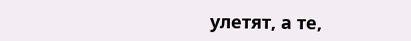улетят, а те,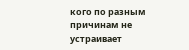кого по разным причинам не устраивает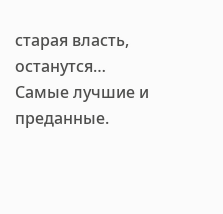старая власть, останутся… Самые лучшие и преданные.